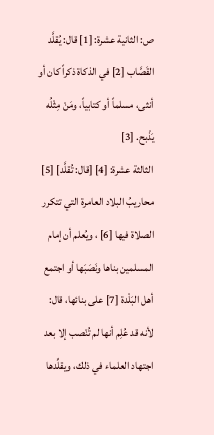ص: الثانية عشرة: [1] قال: يُقلَّد القَصَّاب [2] في الذكاة ذكراً كان أو أنثى، مسلماً أو كتابياً، ومَنْ مِثْلُه يَذْبح. [3]
الثالثة عشرة: [4] [قال: تُقلَّد] [5] محاريبُ البلاد العامرة التي تتكرر الصلاة فيها [6] ، ويُعلم أن إمام المسلمين بناها ونَصَبَها أو اجتمع أهل البَلْدة [7] على بنائها، قال: لأنه قد عُلِم أنها لم تُنْصب إلا بعد اجتهاد العلماء في ذلك، ويقلِّدها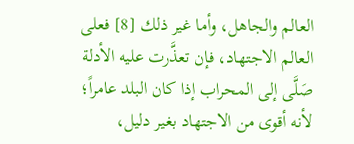العالم والجاهل، وأما غير ذلك [8] فعلى العالم الاجتهاد، فإن تعذَّرت عليه الأدلة صَلَّى إلى المحراب إذا كان البلد عامراً؛ لأنه أقوى من الاجتهاد بغير دليل،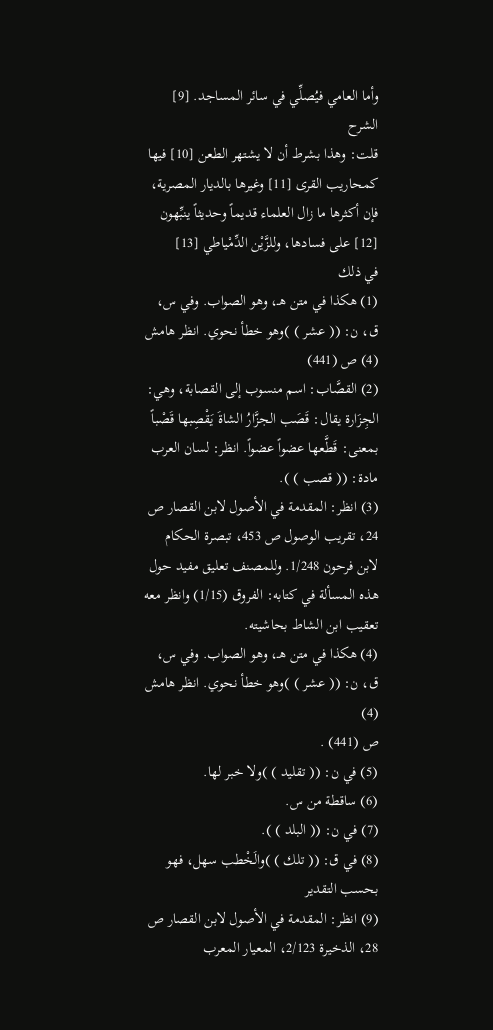وأما العامي فيُصلِّي في سائر المساجد. [9]
الشرح
قلت: وهذا بشرط أن لا يشتهر الطعن [10] فيها كمحاريب القرى [11] وغيرها بالديار المصرية، فإن أكثرها ما زال العلماء قديماً وحديثاً ينبِّهون [12] على فسادها، وللزَّيْن الدِّمْياطي [13]
في ذلك
(1) هكذا في متن هـ، وهو الصواب. وفي س، ق، ن: (( عشر ) )وهو خطأ نحوي. انظر هامش (4) ص (441)
(2) القصَّاب: اسم منسوب إلى القصابة، وهي: الجِزَارة يقال: قَصَب الجزَّارُ الشاةَ يَقْصِبها قَصْباً بمعنى: قَطَّعها عضواً عضواً. انظر: لسان العرب مادة: (( قصب ) ).
(3) انظر: المقدمة في الأصول لابن القصار ص 24، تقريب الوصول ص 453، تبصرة الحكام لابن فرحون 1/248. وللمصنف تعليق مفيد حول هذه المسألة في كتابه: الفروق (1/15) وانظر معه تعقيب ابن الشاط بحاشيته.
(4) هكذا في متن هـ، وهو الصواب. وفي س، ق، ن: (( عشر ) )وهو خطأ نحوي. انظر هامش (4)
ص (441) .
(5) في ن: (( تقليد ) )ولا خبر لها.
(6) ساقطة من س.
(7) في ن: (( البلد ) ).
(8) في ق: (( تلك ) )والَخْطب سهل، فهو بحسب التقدير
(9) انظر: المقدمة في الأصول لابن القصار ص 28، الذخيرة 2/123، المعيار المعرب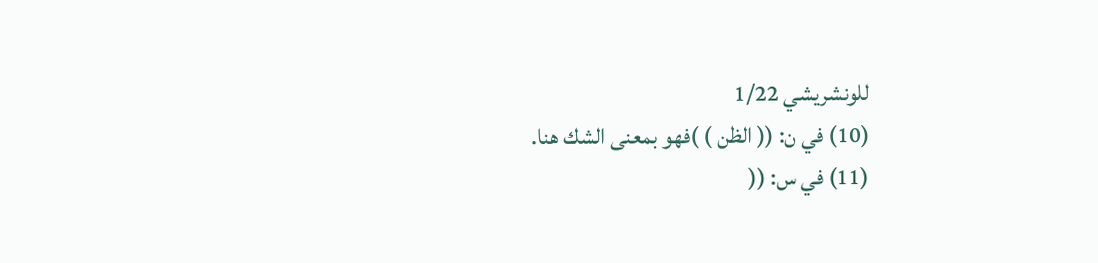للونشريشي 1/22
(10) في ن: (( الظن ) )فهو بمعنى الشك هنا.
(11) في س: ((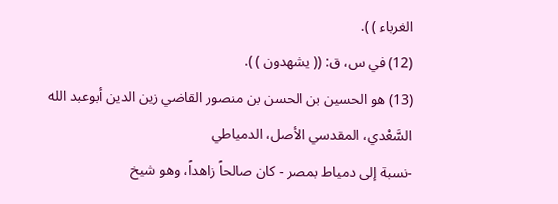الغرباء ) ).
(12) في س، ق: (( يشهدون ) ).
(13) هو الحسين بن الحسن بن منصور القاضي زين الدين أبوعبد الله السَّعْدي، المقدسي الأصل، الدمياطي
-نسبة إلى دمياط بمصر - كان صالحاً زاهداً، وهو شيخ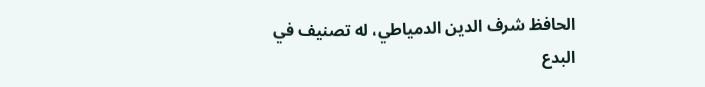الحافظ شرف الدين الدمياطي، له تصنيف في البدع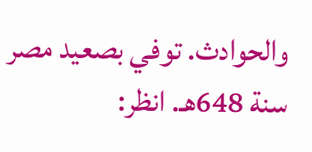والحوادث. توفي بصعيد مصر سنة 648هـ. انظر: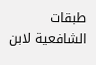طبقات الشافعية لابن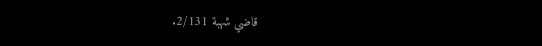قاضي شهبة 2/131.